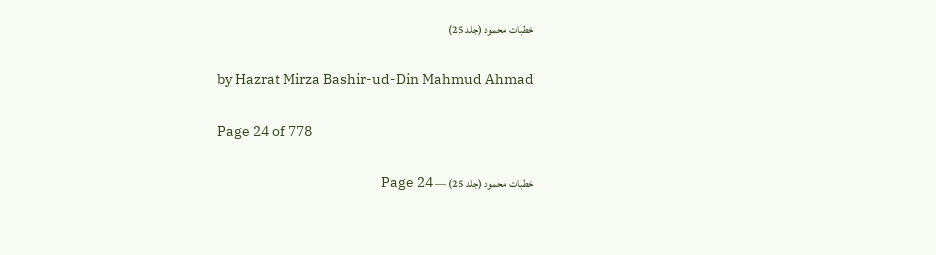خطبات محمود (جلد 25)

by Hazrat Mirza Bashir-ud-Din Mahmud Ahmad

Page 24 of 778

خطبات محمود (جلد 25) — Page 24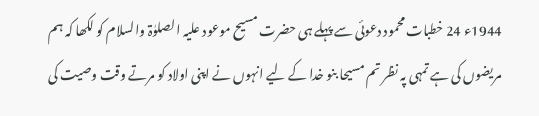1944ء 24 خطبات محمود دعوئی سے پہلے ہی حضرت مسیح موعود علیہ الصلوٰۃ والسلام کو لکھا کہ ہم مریضوں کی ہے تمہی پہ نظر تم مسیحا بنو خدا کے لیے انہوں نے اپنی اولاد کو مرتے وقت وصیت کی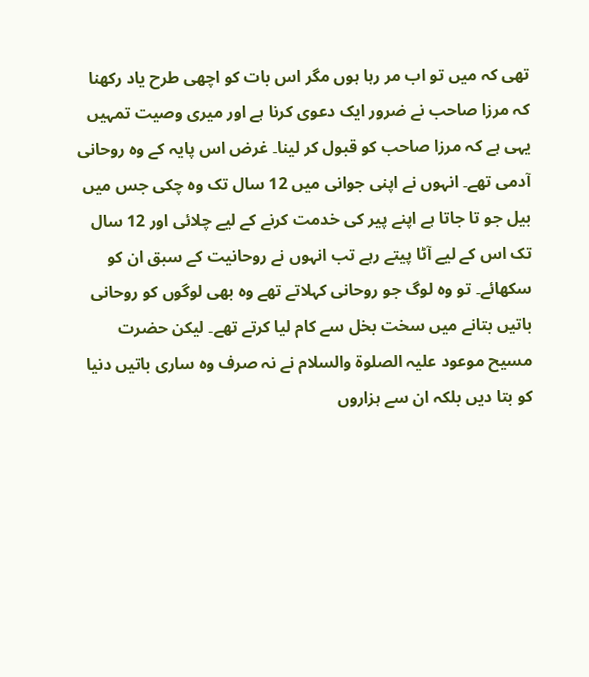تھی کہ میں تو اب مر رہا ہوں مگر اس بات کو اچھی طرح یاد رکھنا کہ مرزا صاحب نے ضرور ایک دعوی کرنا ہے اور میری وصیت تمہیں یہی ہے کہ مرزا صاحب کو قبول کر لینا۔ غرض اس پایہ کے وہ روحانی آدمی تھے۔ انہوں نے اپنی جوانی میں 12 سال تک وہ چکی جس میں بیل جو تا جاتا ہے اپنے پیر کی خدمت کرنے کے لیے چلائی اور 12 سال تک اس کے لیے آٹا پیتے رہے تب انہوں نے روحانیت کے سبق ان کو سکھائے۔ تو وہ لوگ جو روحانی کہلاتے تھے وہ بھی لوگوں کو روحانی باتیں بتانے میں سخت بخل سے کام لیا کرتے تھے۔ لیکن حضرت مسیح موعود علیہ الصلوۃ والسلام نے نہ صرف وہ ساری باتیں دنیا کو بتا دیں بلکہ ان سے ہزاروں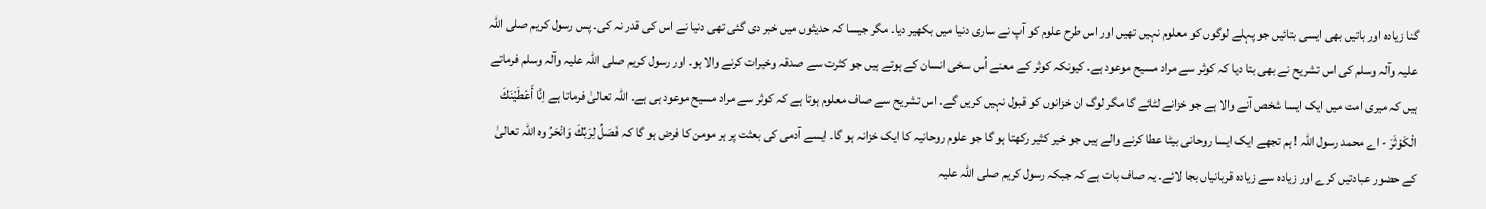گنا زیادہ اور باتیں بھی ایسی بتائیں جو پہلے لوگوں کو معلوم نہیں تھیں اور اس طرح علوم کو آپ نے ساری دنیا میں بکھیر دیا۔ مگر جیسا کہ حدیثوں میں خبر دی گئی تھی دنیا نے اس کی قدر نہ کی۔ پس رسول کریم صلی اللہ علیہ وآلہ وسلم کی اس تشریح نے بھی بتا دیا کہ کوثر سے مراد مسیح موعود ہے۔ کیونکہ کوثر کے معنے اُس سخی انسان کے ہوتے ہیں جو کثرت سے صدقہ وخیرات کرنے والا ہو۔ اور رسول کریم صلی اللہ علیہ وآلہ وسلم فرماتے ہیں کہ میری امت میں ایک ایسا شخص آنے والا ہے جو خزانے لٹائے گا مگر لوگ ان خزانوں کو قبول نہیں کریں گے۔ اس تشریح سے صاف معلوم ہوتا ہے کہ کوثر سے مراد مسیح موعود ہی ہے۔ اللہ تعالیٰ فرماتا ہے اِنَّا أَعْطَيْنَكَ الْكَوْثَرَ - اے محمد رسول اللہ ! ہم تجھے ایک ایسا روحانی بیٹا عطا کرنے والے ہیں جو خیر کثیر رکھتا ہو گا جو علوم روحانیہ کا ایک خزانہ ہو گا۔ ایسے آدمی کی بعثت پر ہر مومن کا فرض ہو گا کہ فَصَلِّ لِرَبِّكَ وَانْحَرُ وہ اللہ تعالیٰ کے حضور عبادتیں کرے اور زیادہ سے زیادہ قربانیاں بجا لائے۔ یہ صاف بات ہے کہ جبکہ رسول کریم صلی اللہ علیہ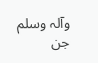وآلہ وسلم جن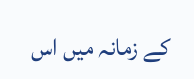کے زمانہ میں اس